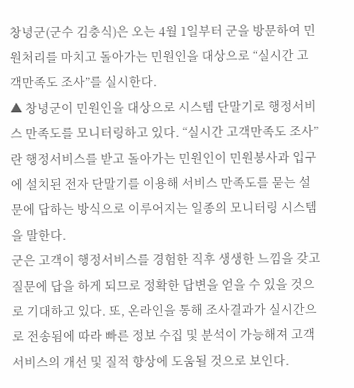창녕군(군수 김충식)은 오는 4월 1일부터 군을 방문하여 민원처리를 마치고 돌아가는 민원인을 대상으로 “실시간 고객만족도 조사”를 실시한다.
▲ 창녕군이 민원인을 대상으로 시스템 단말기로 행정서비스 만족도를 모니터링하고 있다. “실시간 고객만족도 조사”란 행정서비스를 받고 돌아가는 민원인이 민원봉사과 입구에 설치된 전자 단말기를 이용해 서비스 만족도를 묻는 설문에 답하는 방식으로 이루어지는 일종의 모니터링 시스템을 말한다.
군은 고객이 행정서비스를 경험한 직후 생생한 느낌을 갖고 질문에 답을 하게 되므로 정확한 답변을 얻을 수 있을 것으로 기대하고 있다. 또, 온라인을 통해 조사결과가 실시간으로 전송됨에 따라 빠른 정보 수집 및 분석이 가능해져 고객서비스의 개선 및 질적 향상에 도움될 것으로 보인다.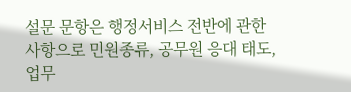설문 문항은 행정서비스 전반에 관한 사항으로 민원종류, 공무원 응대 태도, 업무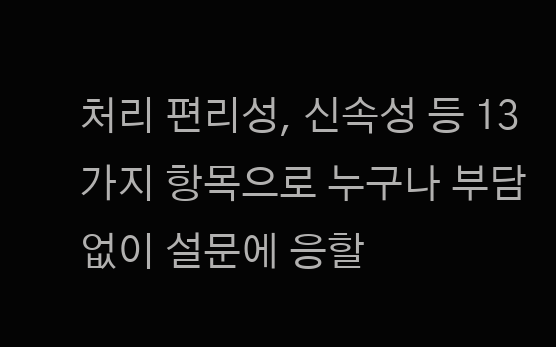처리 편리성, 신속성 등 13가지 항목으로 누구나 부담 없이 설문에 응할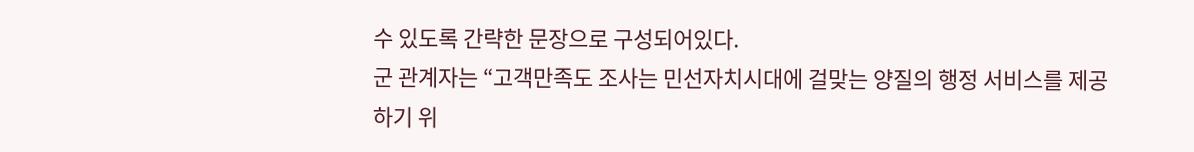수 있도록 간략한 문장으로 구성되어있다.
군 관계자는 “고객만족도 조사는 민선자치시대에 걸맞는 양질의 행정 서비스를 제공하기 위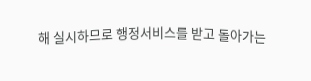해 실시하므로 행정서비스를 받고 돌아가는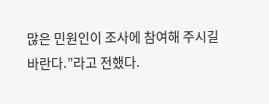많은 민원인이 조사에 참여해 주시길 바란다.”라고 전했다.